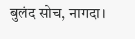बुलंद सोच, नागदा।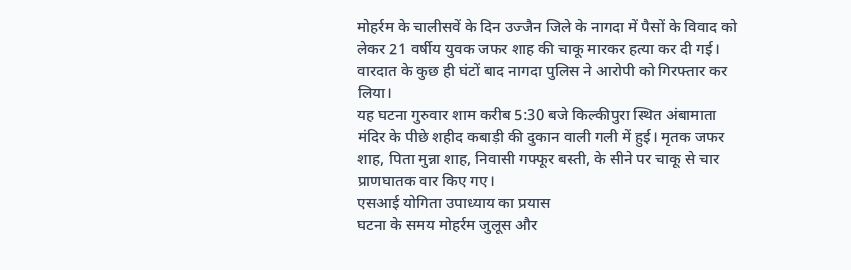मोहर्रम के चालीसवें के दिन उज्जैन जिले के नागदा में पैसों के विवाद को लेकर 21 वर्षीय युवक जफर शाह की चाकू मारकर हत्या कर दी गई। वारदात के कुछ ही घंटों बाद नागदा पुलिस ने आरोपी को गिरफ्तार कर लिया।
यह घटना गुरुवार शाम करीब 5:30 बजे किल्कीपुरा स्थित अंबामाता मंदिर के पीछे शहीद कबाड़ी की दुकान वाली गली में हुई। मृतक जफर शाह, पिता मुन्ना शाह, निवासी गफ्फूर बस्ती, के सीने पर चाकू से चार प्राणघातक वार किए गए।
एसआई योगिता उपाध्याय का प्रयास
घटना के समय मोहर्रम जुलूस और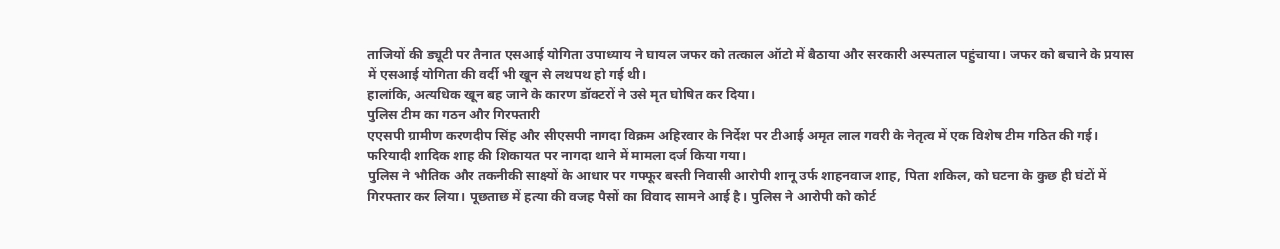ताजियों की ड्यूटी पर तैनात एसआई योगिता उपाध्याय ने घायल जफर को तत्काल ऑटो में बैठाया और सरकारी अस्पताल पहुंचाया। जफर को बचाने के प्रयास में एसआई योगिता की वर्दी भी खून से लथपथ हो गई थी।
हालांकि, अत्यधिक खून बह जाने के कारण डॉक्टरों ने उसे मृत घोषित कर दिया।
पुलिस टीम का गठन और गिरफ्तारी
एएसपी ग्रामीण करणदीप सिंह और सीएसपी नागदा विक्रम अहिरवार के निर्देश पर टीआई अमृत लाल गवरी के नेतृत्व में एक विशेष टीम गठित की गई। फरियादी शादिक शाह की शिकायत पर नागदा थाने में मामला दर्ज किया गया।
पुलिस ने भौतिक और तकनीकी साक्ष्यों के आधार पर गफ्फूर बस्ती निवासी आरोपी शानू उर्फ शाहनवाज शाह, पिता शकिल, को घटना के कुछ ही घंटों में गिरफ्तार कर लिया। पूछताछ में हत्या की वजह पैसों का विवाद सामने आई है। पुलिस ने आरोपी को कोर्ट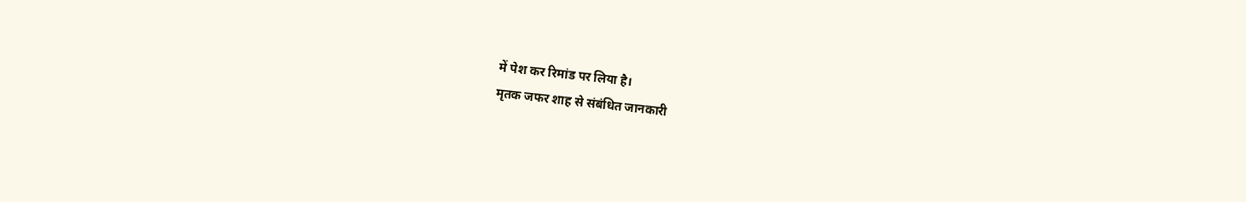में पेश कर रिमांड पर लिया है।
मृतक जफर शाह से संबंधित जानकारी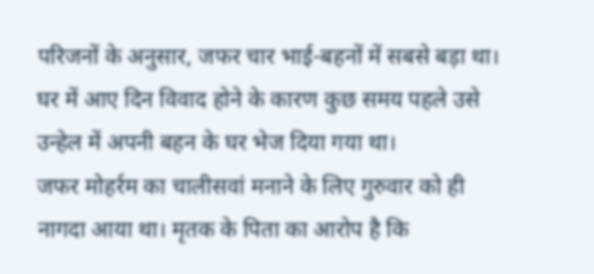परिजनों के अनुसार, जफर चार भाई-बहनों में सबसे बड़ा था। घर में आए दिन विवाद होने के कारण कुछ समय पहले उसे उन्हेल में अपनी बहन के घर भेज दिया गया था।
जफर मोहर्रम का चालीसवां मनाने के लिए गुरुवार को ही नागदा आया था। मृतक के पिता का आरोप है कि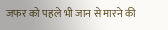जफर को पहले भी जान से मारने की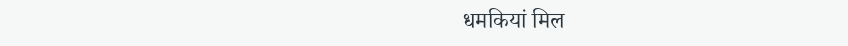धमकियां मिल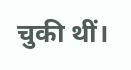चुकी थीं।